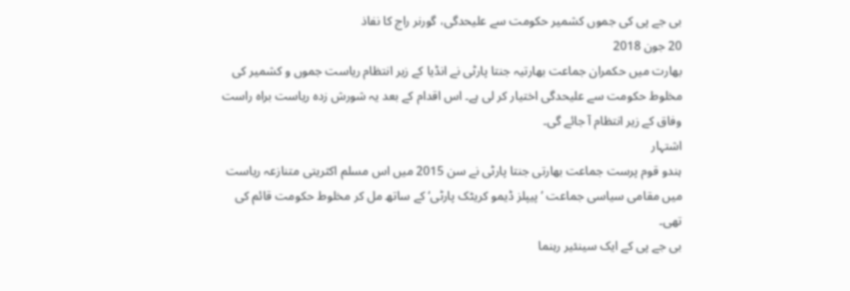بی جے پی کی جموں کشمیر حکومت سے علیحدگی، گورنر راج کا نفاذ
20 جون 2018
بھارت میں حکمران جماعت بھارتیہ جنتا پارٹی نے انڈیا کے زیر انتظام ریاست جموں و کشمیر کی مخلوط حکومت سے علیحدگی اختیار کر لی ہے۔ اس اقدام کے بعد یہ شورش زدہ ریاست براہ راست وفاق کے زیر انتظام آ جائے گی۔
اشتہار
ہندو قوم پرست جماعت بھارتی جنتا پارٹی نے سن 2015 میں اس مسلم اکثریتی متنازعہ ریاست میں مقامی سیاسی جماعت ’پیپلز ڈیمو کریٹک پارٹی‘ کے ساتھ مل کر مخلوط حکومت قائم کی تھی۔
بی جے پی کے ایک سینئیر رہنما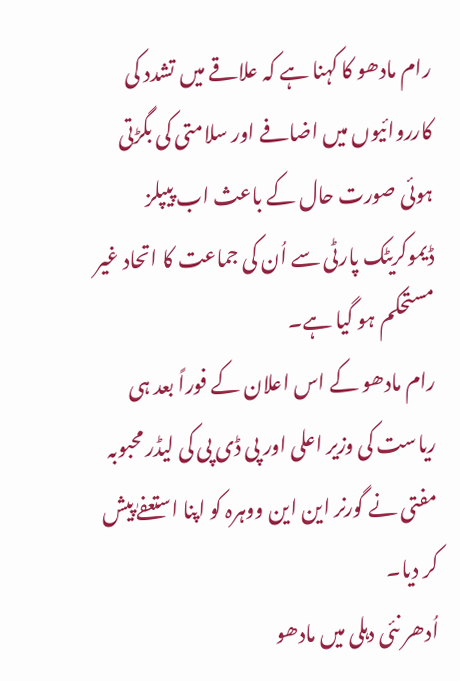رام مادھو کا کہنا ہے کہ علاقے میں تشدد کی کارروائیوں میں اضافے اور سلامتی کی بگڑتی ہوئی صورت حال کے باعث اب پیپلز ڈیموکریٹک پارٹی سے اُن کی جماعت کا اتحاد غیر مستحکم ہو گیا ہے۔
رام مادھو کے اس اعلان کے فوراً بعد ہی ریاست کی وزیر اعلی اور پی ڈی پی کی لیڈر محبوبہ مفتی نے گورنر این این ووہرہ کو اپنا استعفےٰ پیش کر دیا۔
اُدھر نئی دہلی میں مادھو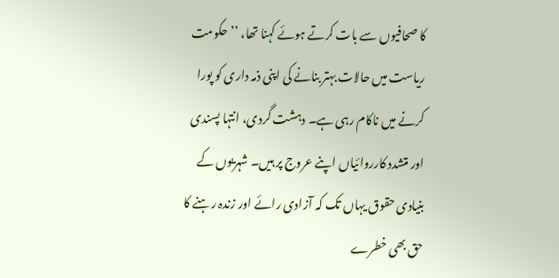کا صحافیوں سے بات کرتے ہوئے کہنا تھا، ’’حکومت ریاست میں حالات بہتر بنانے کی اپنی ذمہ داری کو پورا کرنے میں ناکام رہی ہے۔ دہشت گردی، انتہا پسندی اور متشدد کارروائیاں اپنے عروج پر ہیں۔ شہریوں کے بنیادی حقوق یہاں تک کہ آزادی رائے اور زندہ رہنے کا حق بھی خطرے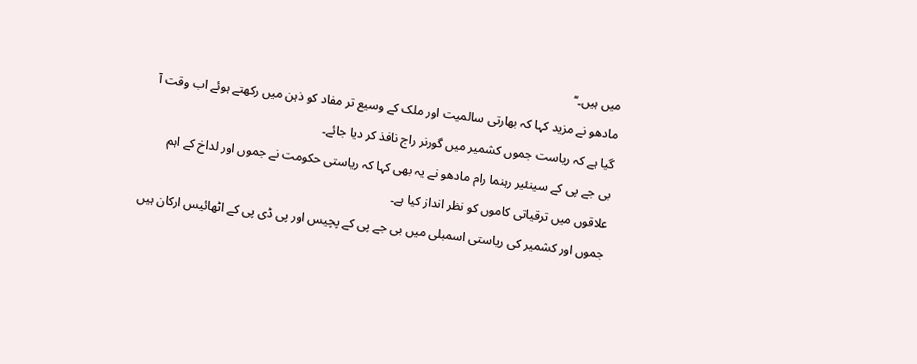میں ہیں۔‘‘
مادھو نے مزید کہا کہ بھارتی سالمیت اور ملک کے وسیع تر مفاد کو ذہن میں رکھتے ہوئے اب وقت آ گیا ہے کہ ریاست جموں کشمیر میں گورنر راج نافذ کر دیا جائے۔
بی جے پی کے سینئیر رہنما رام مادھو نے یہ بھی کہا کہ ریاستی حکومت نے جموں اور لداخ کے اہم علاقوں میں ترقیاتی کاموں کو نظر انداز کیا ہے۔
جموں اور کشمیر کی ریاستی اسمبلی میں بی جے پی کے پچیس اور پی ڈی پی کے اٹھائیس ارکان ہیں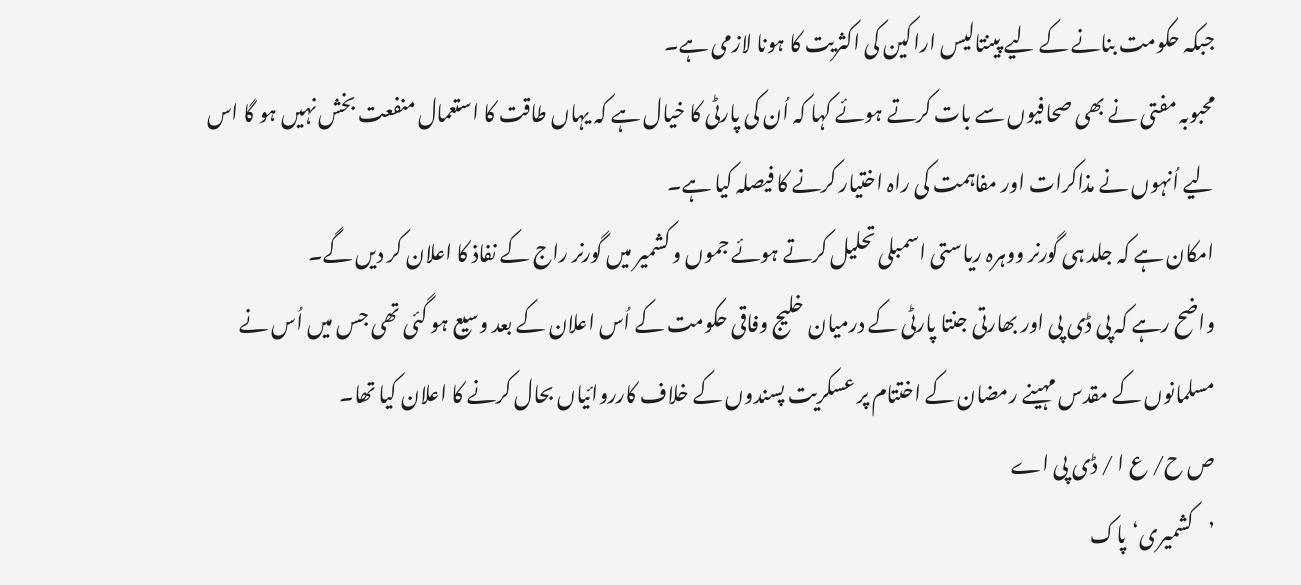جبکہ حکومت بنانے کے لیے پینتالیس اراکین کی اکثریت کا ہونا لازمی ہے۔
محبوبہ مفتی نے بھی صحافیوں سے بات کرتے ہوئے کہا کہ اُن کی پارٹی کا خیال ہے کہ یہاں طاقت کا استعمال منفعت بخش نہیں ہو گا اس لیے اُنہوں نے مذاکرات اور مفاہمت کی راہ اختیار کرنے کا فیصلہ کیا ہے۔
امکان ہے کہ جلد ہی گورنر ووہرہ ریاستی اسمبلی تحلیل کرتے ہوئے جموں و کشمیر میں گورنر راج کے نفاذ کا اعلان کر دیں گے۔
واضح رہے کہ پی ڈی پی اور بھارتی جنتا پارٹی کے درمیان خلیج وفاقی حکومت کے اُس اعلان کے بعد وسیع ہو گئی تھی جس میں اُس نے مسلمانوں کے مقدس مہینے رمضان کے اختتام پر عسکریت پسندوں کے خلاف کارروائیاں بحال کرنے کا اعلان کیا تھا۔
ص ح/ ع ا / ڈی پی اے
’کشمیری‘پاک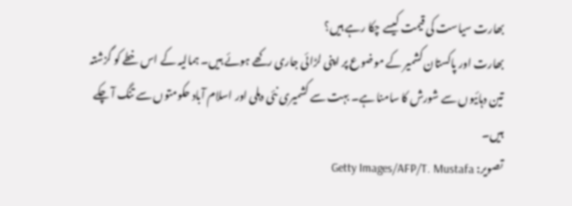بھارت سیاست کی قیمت کیسے چکا رہے ہیں؟
بھارت اور پاکستان کشمیر کے موضوع پر اپنی لڑائی جاری رکھے ہوئے ہیں۔ ہمالیہ کے اس خطے کو گزشتہ تین دہائیوں سے شورش کا سامنا ہے۔ بہت سے کشمیری نئی دہلی اور اسلام آباد حکومتوں سے تنگ آ چکے ہیں۔
تصویر: Getty Images/AFP/T. Mustafa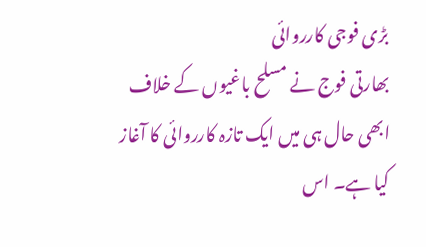بڑی فوجی کارروائی
بھارتی فوج نے مسلح باغیوں کے خلاف ابھی حال ہی میں ایک تازہ کارروائی کا آغاز کیا ہے۔ اس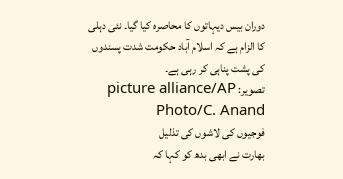دوران بیس دیہاتوں کا محاصرہ کیا گیا۔ نئی دہلی کا الزام ہے کہ اسلام آباد حکومت شدت پسندوں کی پشت پناہی کر رہی ہے۔
تصویر: picture alliance/AP Photo/C. Anand
فوجیوں کی لاشوں کی تذلیل
بھارت نے ابھی بدھ کو کہا کہ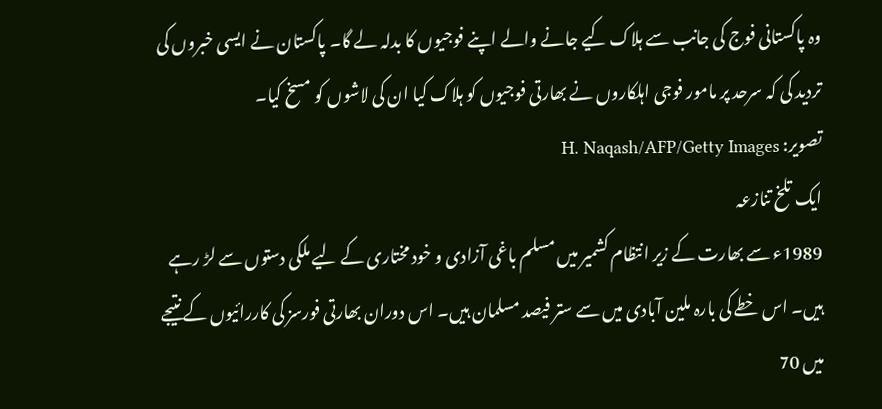وہ پاکستانی فوج کی جانب سے ہلاک کیے جانے والے اپنے فوجیوں کا بدلہ لے گا۔ پاکستان نے ایسی خبروں کی تردید کی کہ سرحد پر مامور فوجی اہلکاروں نے بھارتی فوجیوں کو ہلاک کیا ان کی لاشوں کو مسخ کیا۔
تصویر: H. Naqash/AFP/Getty Images
ایک تلخ تنازعہ
1989ء سے بھارت کے زیر انتظام کشمیر میں مسلم باغی آزادی و خود مختاری کے لیے ملکی دستوں سے لڑ رہے ہیں۔ اس خطے کی بارہ ملین آبادی میں سے ستر فیصد مسلمان ہیں۔ اس دوران بھارتی فورسز کی کاررائیوں کے نتیجے میں 70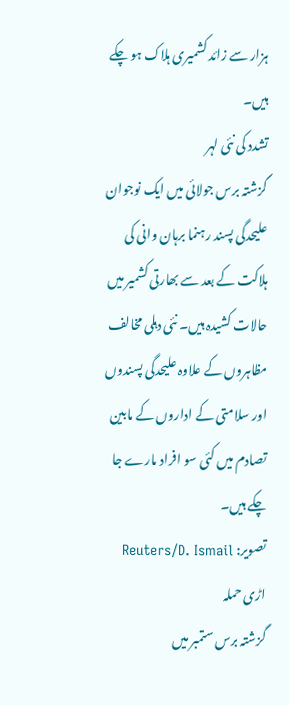ہزار سے زائد کشمیری ہلاک ہو چکے ہیں۔
تشدد کی نئی لہر
گزشتہ برس جولائی میں ایک نوجوان علیحدگی پسند رہنما برہان وانی کی ہلاکت کے بعد سے بھارتی کشمیر میں حالات کشیدہ ہیں۔ نئی دہلی مخالف مظاہروں کے علاوہ علیحدگی پسندوں اور سلامتی کے اداروں کے مابین تصادم میں کئی سو افراد مارے جا چکے ہیں۔
تصویر: Reuters/D. Ismail
اڑی حملہ
گزشتہ برس ستمبر میں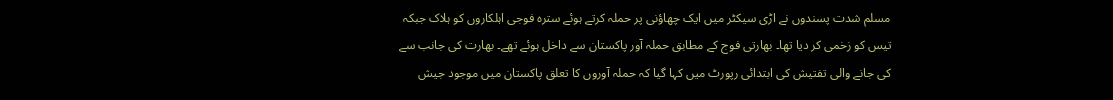مسلم شدت پسندوں نے اڑی سیکٹر میں ایک چھاؤنی پر حملہ کرتے ہوئے سترہ فوجی اہلکاروں کو ہلاک جبکہ تیس کو زخمی کر دیا تھا۔ بھارتی فوج کے مطابق حملہ آور پاکستان سے داخل ہوئے تھے۔ بھارت کی جانب سے کی جانے والی تفتیش کی ابتدائی رپورٹ میں کہا گیا کہ حملہ آوروں کا تعلق پاکستان میں موجود جیش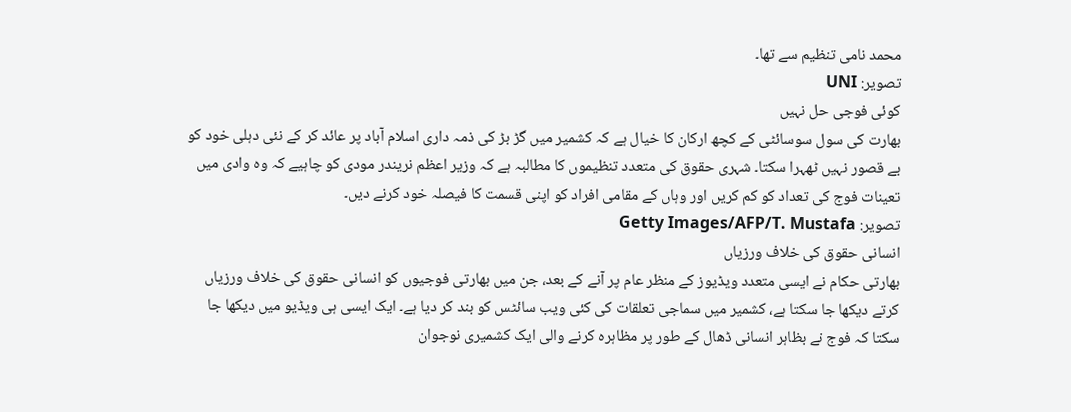محمد نامی تنظیم سے تھا۔
تصویر: UNI
کوئی فوجی حل نہیں
بھارت کی سول سوسائٹی کے کچھ ارکان کا خیال ہے کہ کشمیر میں گڑ بڑ کی ذمہ داری اسلام آباد پر عائد کر کے نئی دہلی خود کو بے قصور نہیں ٹھہرا سکتا۔ شہری حقوق کی متعدد تنظیموں کا مطالبہ ہے کہ وزیر اعظم نریندر مودی کو چاہیے کہ وہ وادی میں تعینات فوج کی تعداد کو کم کریں اور وہاں کے مقامی افراد کو اپنی قسمت کا فیصلہ خود کرنے دیں۔
تصویر: Getty Images/AFP/T. Mustafa
انسانی حقوق کی خلاف ورزیاں
بھارتی حکام نے ایسی متعدد ویڈیوز کے منظر عام پر آنے کے بعد، جن میں بھارتی فوجیوں کو انسانی حقوق کی خلاف ورزیاں کرتے دیکھا جا سکتا ہے، کشمیر میں سماجی تعلقات کی کئی ویب سائٹس کو بند کر دیا ہے۔ ایک ایسی ہی ویڈیو میں دیکھا جا سکتا کہ فوج نے بظاہر انسانی ڈھال کے طور پر مظاہرہ کرنے والی ایک کشمیری نوجوان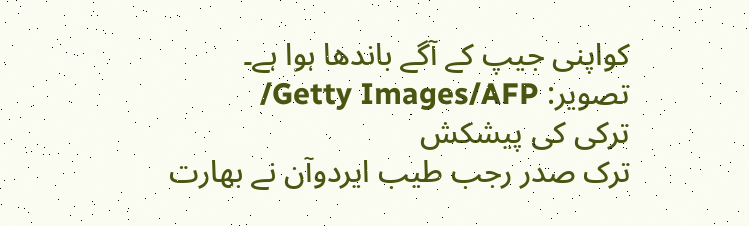کواپنی جیپ کے آگے باندھا ہوا ہے۔
تصویر: Getty Images/AFP/
ترکی کی پیشکش
ترک صدر رجب طیب ایردوآن نے بھارت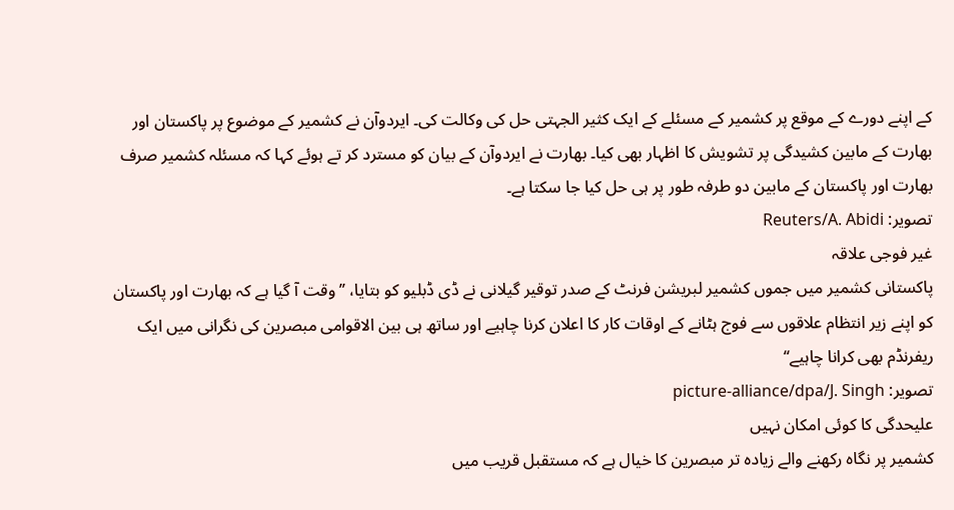کے اپنے دورے کے موقع پر کشمیر کے مسئلے کے ایک کثیر الجہتی حل کی وکالت کی۔ ایردوآن نے کشمیر کے موضوع پر پاکستان اور بھارت کے مابین کشیدگی پر تشویش کا اظہار بھی کیا۔ بھارت نے ایردوآن کے بیان کو مسترد کر تے ہوئے کہا کہ مسئلہ کشمیر صرف بھارت اور پاکستان کے مابین دو طرفہ طور پر ہی حل کیا جا سکتا ہے۔
تصویر: Reuters/A. Abidi
غیر فوجی علاقہ
پاکستانی کشمیر میں جموں کشمیر لبریشن فرنٹ کے صدر توقیر گیلانی نے ڈی ڈبلیو کو بتایا، ’’وقت آ گیا ہے کہ بھارت اور پاکستان کو اپنے زیر انتظام علاقوں سے فوج ہٹانے کے اوقات کار کا اعلان کرنا چاہیے اور ساتھ ہی بین الاقوامی مبصرین کی نگرانی میں ایک ریفرنڈم بھی کرانا چاہیے‘‘
تصویر: picture-alliance/dpa/J. Singh
علیحدگی کا کوئی امکان نہیں
کشمیر پر نگاہ رکھنے والے زیادہ تر مبصرین کا خیال ہے کہ مستقبل قریب میں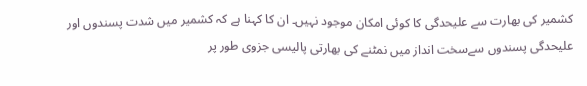کشمیر کی بھارت سے علیحدگی کا کوئی امکان موجود نہیں۔ ان کا کہنا ہے کہ کشمیر میں شدت پسندوں اور علیحدگی پسندوں سےسخت انداز میں نمٹنے کی بھارتی پالیسی جزوی طور پر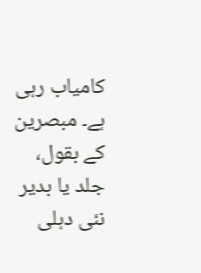کامیاب رہی ہے۔ مبصرین کے بقول، جلد یا بدیر نئی دہلی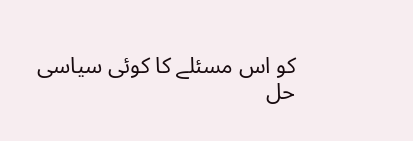کو اس مسئلے کا کوئی سیاسی حل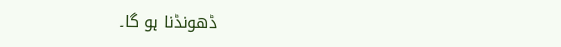ڈھونڈنا ہو گا۔